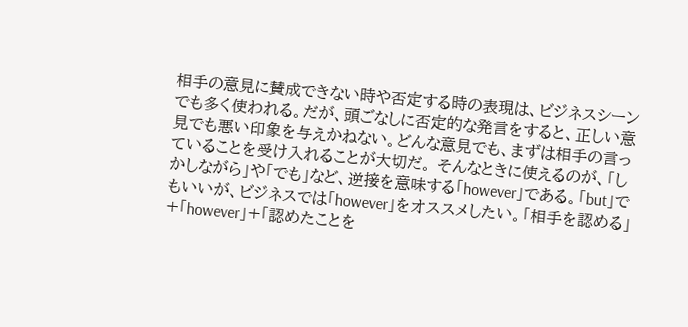相手の意見に賛成できない時や否定する時の表現は、ビジネスシーンでも多く使われる。だが、頭ごなしに否定的な発言をすると、正しい意見でも悪い印象を与えかねない。どんな意見でも、まずは相手の言っていることを受け入れることが大切だ。 そんなときに使えるのが、「しかしながら」や「でも」など、逆接を意味する「however」である。「but」でもいいが、ビジネスでは「however」をオススメしたい。「相手を認める」+「however」+「認めたことを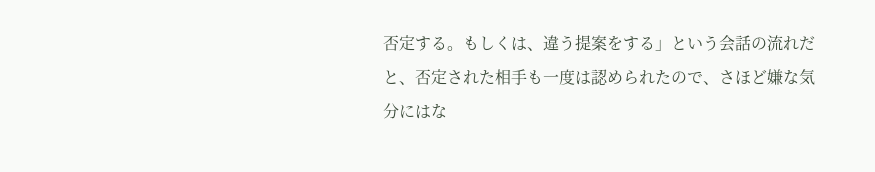否定する。もしくは、違う提案をする」という会話の流れだと、否定された相手も一度は認められたので、さほど嫌な気分にはな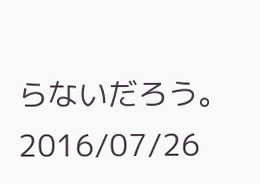らないだろう。
2016/07/26